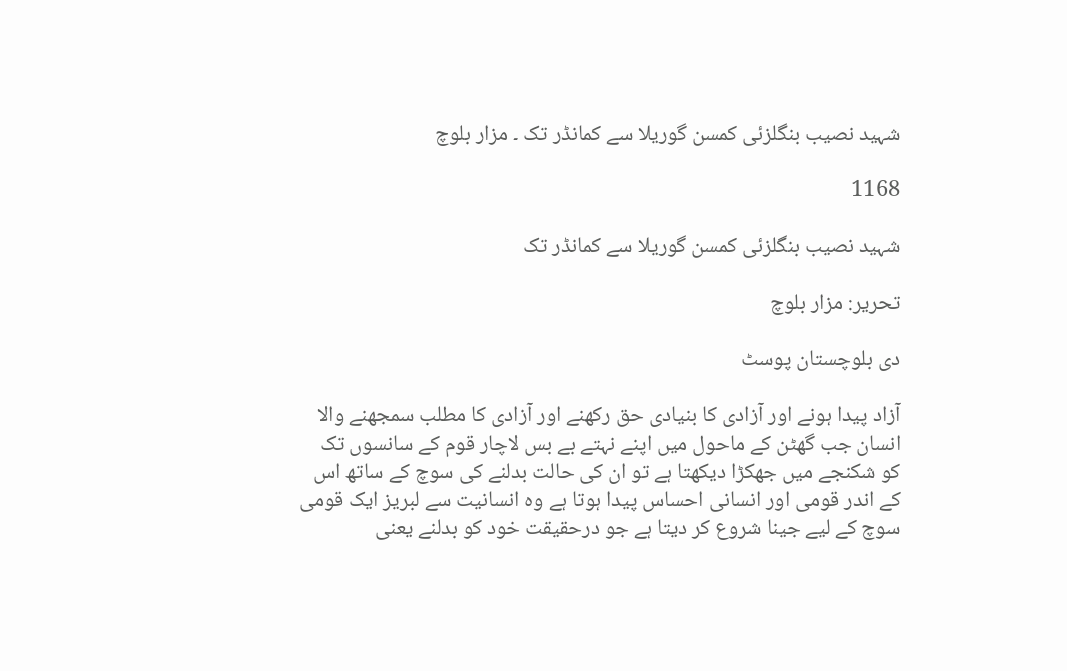شہید نصیب بنگلزئی کمسن گوریلا سے کمانڈر تک ۔ مزار بلوچ

1168

شہید نصیب بنگلزئی کمسن گوریلا سے کمانڈر تک

تحریر: مزار بلوچ

دی بلوچستان پوسٹ

آزاد پیدا ہونے اور آزادی کا بنیادی حق رکھنے اور آزادی کا مطلب سمجھنے والا انسان جب گھٹن کے ماحول میں اپنے نہتے بے بس لاچار قوم کے سانسوں تک کو شکنجے میں جھکڑا دیکھتا ہے تو ان کی حالت بدلنے کی سوچ کے ساتھ اس کے اندر قومی اور انسانی احساس پيدا ہوتا ہے وہ انسانیت سے لبریز ایک قومی سوچ کے لیے جینا شروع کر دیتا ہے جو درحقیقت خود کو بدلنے یعنی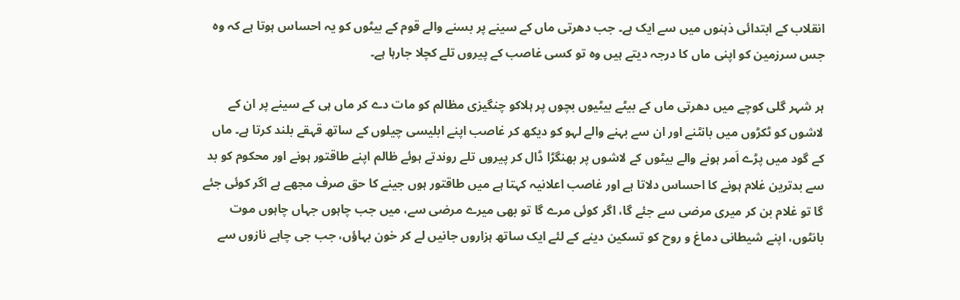انقلاب کے ابتدائی ذہنوں میں سے ایک ہے۔ جب دھرتی ماں کے سینے پر بسنے والے قوم کے بیٹوں کو یہ احساس ہوتا ہے کہ وہ جس سرزمین کو اپنی ماں کا درجہ دیتے ہیں وہ تو کسی غاصب کے پیروں تلے کچلا جارہا ہے۔

ہر شہر گلی کوچے میں دھرتی ماں کے بیٹے بیٹیوں بچوں پر ہلاکو چنگیزی مظالم کو مات دے کر ماں ہی کے سینے پر ان کے لاشوں کو ٹکڑوں میں بانٹنے اور ان سے بہنے والے لہو کو دیکھ کر غاصب اپنے ابلیسی چیلوں کے ساتھ قہقے بلند کرتا ہے۔ ماں کے گود میں پڑے اَمر ہونے والے بیٹوں کے لاشوں پر بھنگڑا ڈال کر پیروں تلے روندتے ہوئے ظالم اپنے طاقتور ہونے اور محکوم کو بد سے بدترین غلام ہونے کا احساس دلاتا ہے اور غاصب اعلانیہ کہتا ہے میں طاقتور ہوں جینے کا حق صرف مجھے ہے اگر کوئی جئے گا تو غلام بن کر میری مرضی سے جئے گا، اگر کوئی مرے گا تو بھی میرے مرضی سے، میں جب چاہوں جہاں چاہوں موت بانٹوں، اپنے شیطانی دماغ و روح کو تسکین دینے کے لئے ایک ساتھ ہزاروں جانیں لے کر خون بہاؤں، جب جی چاہے نازوں سے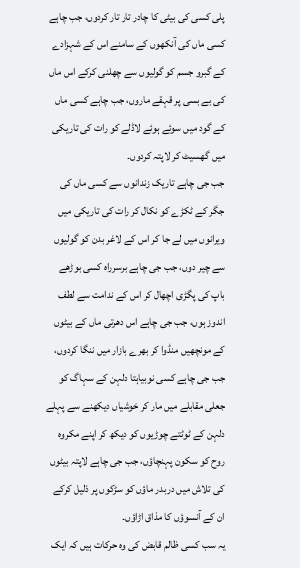پلی کسی کی بیٹی کا چادر تار تار کردوں، جب چاہے کسی ماں کی آنکھوں کے سامنے اس کے شہزادے کے گبرو جسم کو گولیوں سے چھلنی کرکے اس ماں کی بے بسی پر قہقے ماروں، جب چاہے کسی ماں کے گود میں سوئے ہوئے لاڈلے کو رات کی تاریکی میں گھسیٹ کر لاپتہ کردوں۔
جب جی چاہے تاریک زندانوں سے کسی ماں کی جگر کے ٹکڑے کو نکال کر رات کی تاریکی میں ویرانوں میں لے جا کر اس کے لاغر بدن کو گولیوں سے چیر دوں، جب جی چاہے برسرراہ کسی بوڑھے باپ کی پگڑی اچھال کر اس کے ندامت سے لطف اندوز ہوں، جب جی چاہے اس دھرتی ماں کے بیٹوں کے مونچھیں منڈوا کر بھرے بازار میں ننگا کردوں، جب جی چاہے کسی نوبیاہتا دلہن کے سہاگ کو جعلی مقابلے میں مار کر خوشیاں دیکھنے سے پہلے دلہن کے ٹوٹتے چوڑیوں کو دیکھ کر اپنے مکروہ روح کو سکون پہنچاؤں، جب جی چاہے لاپتہ بیٹوں کی تلاش میں دربدر ماؤں کو سڑکوں پر ذلیل کرکے ان کے آنسوؤں کا مذاق اڑاؤں۔
یہ سب کسی ظالم قابض کی وہ حرکات ہیں کہ ایک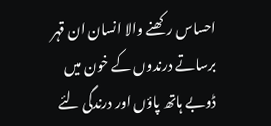احساس رکھنے والا انسان ان قہر برساتے درندوں کے خون میں ڈوبے ہاتھ پاؤں اور درندگی لئے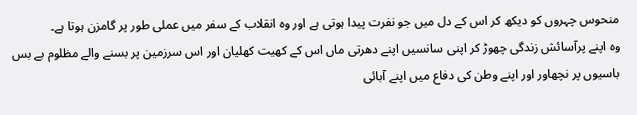منحوس چہروں کو دیکھ کر اس کے دل میں جو نفرت پیدا ہوتی ہے اور وہ انقلاب کے سفر میں عملی طور پر گامزن ہوتا ہے۔
وہ اپنے پرآسائش زندگی چھوڑ کر اپنی سانسیں اپنے دھرتی ماں اس کے کھیت کھلیان اور اس سرزمین پر بسنے والے مظلوم بے بس باسیوں پر نچھاور اور اپنے وطن کی دفاع میں اپنے آبائی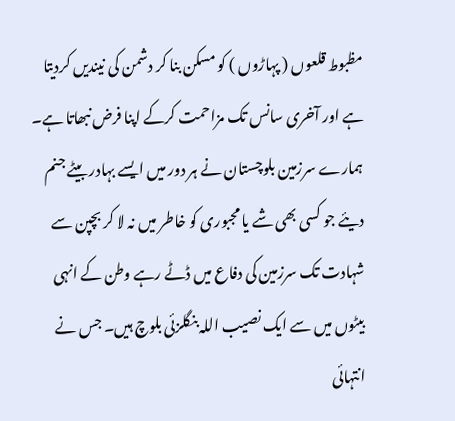مظبوط قلعوں ( پہاڑوں ) کو مسکن بنا کر دشمن کی نیندیں کردیتا ہے اور آخری سانس تک مزاحمت کرکے اپنا فرض نبھاتا ہے۔
ہمارے سرزمین بلوچستان نے ہر دور میں ایسے بہادر بیٹے جنم دیئے جو کسی بھی شے یا مجبوری کو خاطر میں نہ لا کر بچپن سے شہادت تک سرزمین کی دفاع میں ڈٹے رہے وطن کے انہی بیٹوں میں سے ایک نصیب اللہ بنگلزئی بلوچ ہیں۔ جس نے انتہائی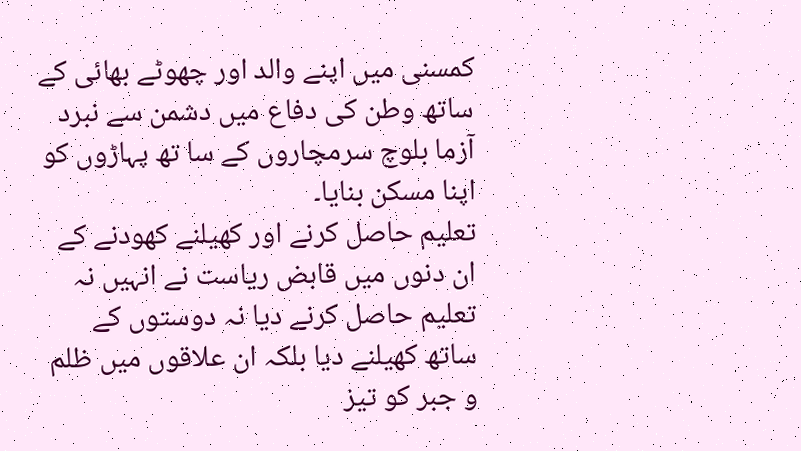کمسنی میں اپنے والد اور چھوٹے بھائی کے ساتھ وطن کی دفاع میں دشمن سے نبرد آزما بلوچ سرمچاروں کے سا تھ پہاڑوں کو اپنا مسکن بنایا۔
تعلیم حاصل کرنے اور کھیلنے کھودنے کے ان دنوں میں قابض ریاست نے انہیں نہ تعلیم حاصل کرنے دیا نہ دوستوں کے ساتھ کھیلنے دیا بلکہ ان علاقوں میں ظلم و جبر کو تیز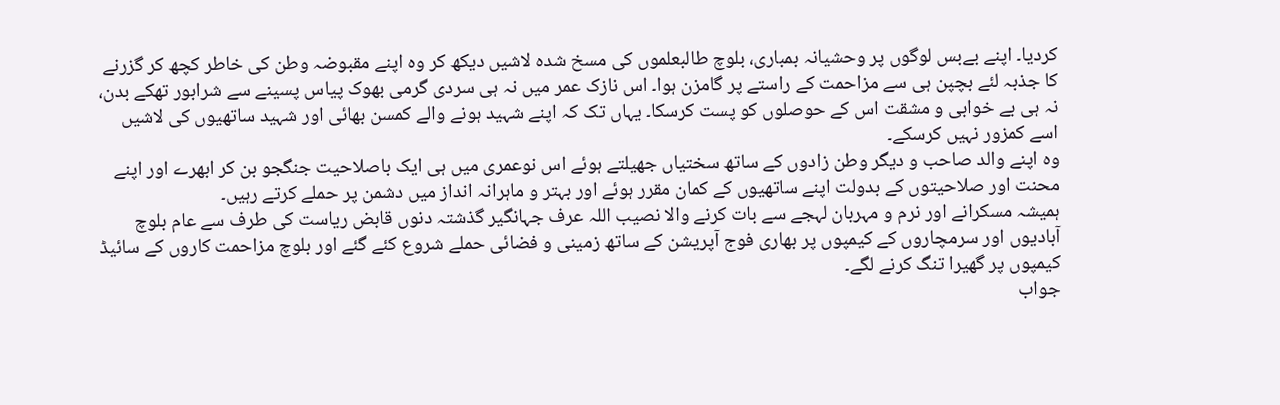کردیا۔ اپنے بےبس لوگوں پر وحشیانہ بمباری، بلوچ طالبعلموں کی مسخ شدہ لاشیں دیکھ کر وہ اپنے مقبوضہ وطن کی خاطر کچھ کر گزرنے کا جذبہ لئے بچپن ہی سے مزاحمت کے راستے پر گامزن ہوا۔ اس نازک عمر میں نہ ہی سردی گرمی بھوک پیاس پسینے سے شرابور تھکے بدن، نہ ہی بے خوابی و مشقت اس کے حوصلوں کو پست کرسکا۔ یہاں تک کہ اپنے شہید ہونے والے کمسن بھائی اور شہید ساتھیوں کی لاشیں اسے کمزور نہیں کرسکے۔
وہ اپنے والد صاحب و دیگر وطن زادوں کے ساتھ سختیاں جھیلتے ہوئے اس نوعمری میں ہی ایک باصلاحیت جنگجو بن کر ابھرے اور اپنے محنت اور صلاحیتوں کے بدولت اپنے ساتھیوں کے کمان مقرر ہوئے اور بہتر و ماہرانہ انداز میں دشمن پر حملے کرتے رہیں۔
ہمیشہ مسکرانے اور نرم و مہربان لہجے سے بات کرنے والا نصیب اللہ عرف جہانگیر گذشتہ دنوں قابض ریاست کی طرف سے عام بلوچ آبادیوں اور سرمچاروں کے کیمپوں پر بھاری فوج آپریشن کے ساتھ زمینی و فضائی حملے شروع کئے گئے اور بلوچ مزاحمت کاروں کے سائیڈ کیمپوں پر گھیرا تنگ کرنے لگے۔
جواب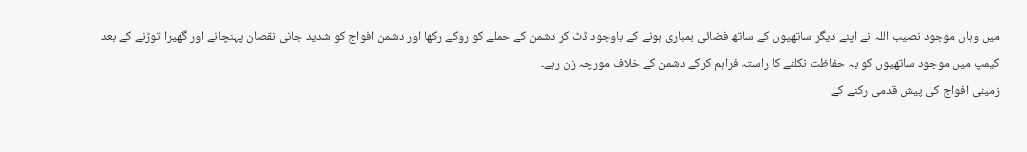میں وہاں موجود نصیب اللہ نے اپنے دیگر ساتھیوں کے ساتھ فضائی بمباری ہونے کے باوجود ڈٹ کر دشمن کے حملے کو روکے رکھا اور دشمن افواج کو شدید جانی نقصان پہنچانے اور گھیرا توڑنے کے بعد کیمپ میں موجود ساتھیوں کو بہ حفاظت نکلنے کا راستہ فراہم کرکے دشمن کے خلاف مورچہ زن رہے۔
زمینی افواج کی پیش قدمی رکنے کے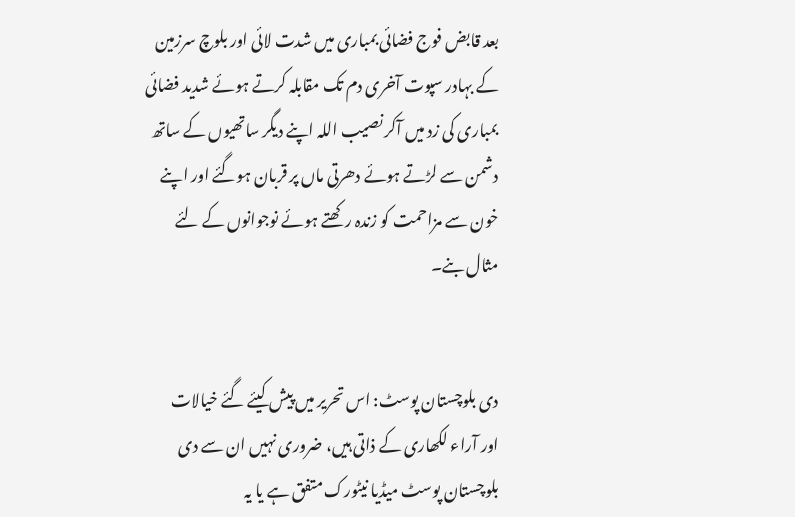بعد قابض فوج فضائی بمباری میں شدت لائی اور بلوچ سرزمین کے بہادر سپوت آخری دم تک مقابلہ کرتے ہوئے شدید فضائی بمباری کی زد میں آکر نصیب اللہ اپنے دیگر ساتھیوں کے ساتھ دشمن سے لڑتے ہوئے دھرتی ماں پر قربان ہوگئے اور اپنے خون سے مزاحمت کو زندہ رکھتے ہوئے نوجوانوں کے لئے مثال بنے۔


دی بلوچستان پوسٹ: اس تحریر میں پیش کیئے گئے خیالات اور آراء لکھاری کے ذاتی ہیں، ضروری نہیں ان سے دی بلوچستان پوسٹ میڈیا نیٹورک متفق ہے یا یہ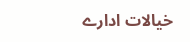خیالات ادارے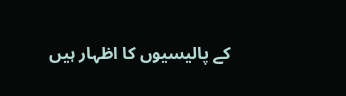کے پالیسیوں کا اظہار ہیں